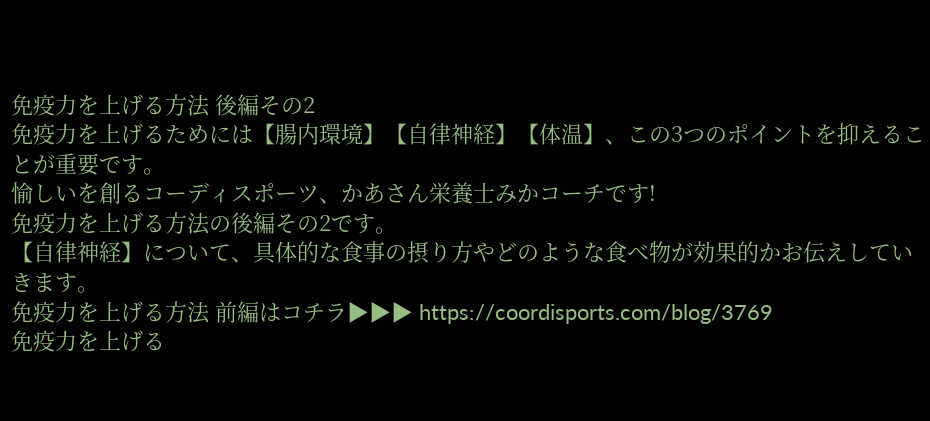免疫力を上げる方法 後編その2
免疫力を上げるためには【腸内環境】【自律神経】【体温】、この3つのポイントを抑えることが重要です。
愉しいを創るコーディスポーツ、かあさん栄養士みかコーチです!
免疫力を上げる方法の後編その2です。
【自律神経】について、具体的な食事の摂り方やどのような食べ物が効果的かお伝えしていきます。
免疫力を上げる方法 前編はコチラ▶▶▶ https://coordisports.com/blog/3769
免疫力を上げる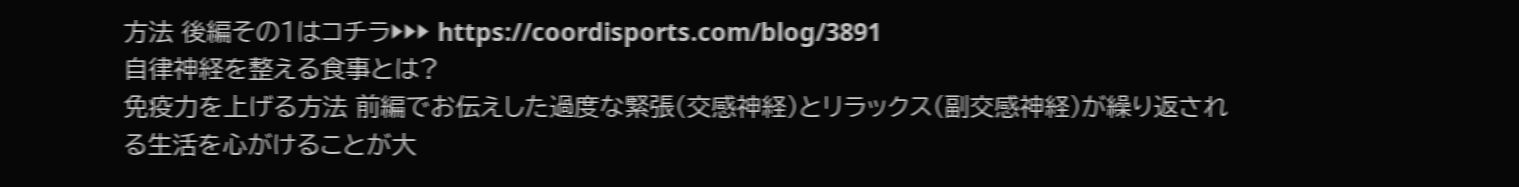方法 後編その1はコチラ▶▶▶ https://coordisports.com/blog/3891
自律神経を整える食事とは?
免疫力を上げる方法 前編でお伝えした過度な緊張(交感神経)とリラックス(副交感神経)が繰り返される生活を心がけることが大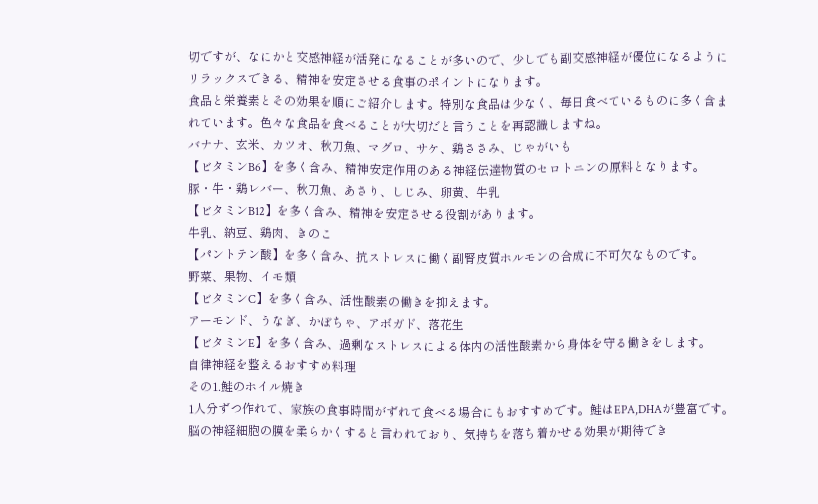切ですが、なにかと交感神経が活発になることが多いので、少しでも副交感神経が優位になるようにリラックスできる、精神を安定させる食事のポイントになります。
食品と栄養素とその効果を順にご紹介します。特別な食品は少なく、毎日食べているものに多く含まれています。色々な食品を食べることが大切だと言うことを再認識しますね。
バナナ、玄米、カツオ、秋刀魚、マグロ、サケ、鶏ささみ、じゃがいも
【ビタミンB6】を多く含み、精神安定作用のある神経伝達物質のセロトニンの原料となります。
豚・牛・鶏レバー、秋刀魚、あさり、しじみ、卵黄、牛乳
【ビタミンB12】を多く含み、精神を安定させる役割があります。
牛乳、納豆、鶏肉、きのこ
【パントテン酸】を多く含み、抗ストレスに働く副腎皮質ホルモンの合成に不可欠なものです。
野菜、果物、イモ類
【ビタミンC】を多く含み、活性酸素の働きを抑えます。
アーモンド、うなぎ、かぼちゃ、アボガド、落花生
【ビタミンE】を多く含み、過剰なストレスによる体内の活性酸素から身体を守る働きをします。
自律神経を整えるおすすめ料理
その1.鮭のホイル焼き
1人分ずつ作れて、家族の食事時間がずれて食べる場合にもおすすめです。鮭はEPA,DHAが豊富です。脳の神経細胞の膜を柔らかくすると言われており、気持ちを落ち着かせる効果が期待でき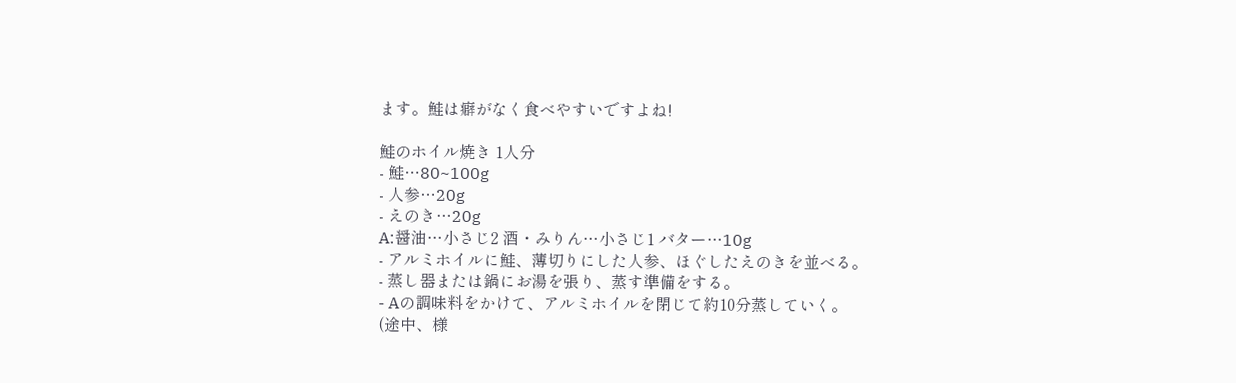ます。鮭は癖がなく食べやすいですよね!

鮭のホイル焼き 1人分
- 鮭…80~100g
- 人参…20g
- えのき…20g
A:醤油…小さじ2 酒・みりん…小さじ1 バター…10g
- アルミホイルに鮭、薄切りにした人参、ほぐしたえのきを並べる。
- 蒸し器または鍋にお湯を張り、蒸す準備をする。
- Aの調味料をかけて、アルミホイルを閉じて約10分蒸していく。
(途中、様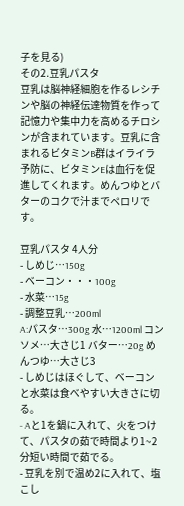子を見る)
その2.豆乳パスタ
豆乳は脳神経細胞を作るレシチンや脳の神経伝達物質を作って記憶力や集中力を高めるチロシンが含まれています。豆乳に含まれるビタミンB群はイライラ予防に、ビタミンEは血行を促進してくれます。めんつゆとバターのコクで汁までペロリです。

豆乳パスタ 4人分
- しめじ…150g
- ベーコン・・・100g
- 水菜…15g
- 調整豆乳…200ml
A:パスタ…300g 水…1200ml コンソメ…大さじ1 バター…20g めんつゆ…大さじ3
- しめじはほぐして、ベーコンと水菜は食べやすい大きさに切る。
- Aと1を鍋に入れて、火をつけて、パスタの茹で時間より1~2分短い時間で茹でる。
- 豆乳を別で温め2に入れて、塩こし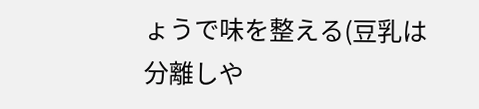ょうで味を整える(豆乳は分離しや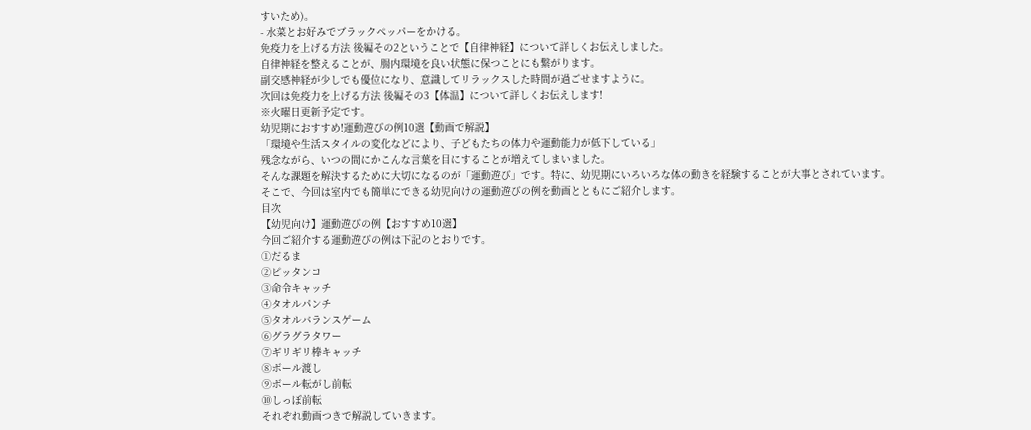すいため)。
- 水菜とお好みでブラックペッパーをかける。
免疫力を上げる方法 後編その2ということで【自律神経】について詳しくお伝えしました。
自律神経を整えることが、腸内環境を良い状態に保つことにも繋がります。
副交感神経が少しでも優位になり、意識してリラックスした時間が過ごせますように。
次回は免疫力を上げる方法 後編その3【体温】について詳しくお伝えします!
※火曜日更新予定です。
幼児期におすすめ!運動遊びの例10選【動画で解説】
「環境や生活スタイルの変化などにより、子どもたちの体力や運動能力が低下している」
残念ながら、いつの間にかこんな言葉を目にすることが増えてしまいました。
そんな課題を解決するために大切になるのが「運動遊び」です。特に、幼児期にいろいろな体の動きを経験することが大事とされています。
そこで、今回は室内でも簡単にできる幼児向けの運動遊びの例を動画とともにご紹介します。
目次
【幼児向け】運動遊びの例【おすすめ10選】
今回ご紹介する運動遊びの例は下記のとおりです。
①だるま
②ピッタンコ
③命令キャッチ
④タオルパンチ
⑤タオルバランスゲーム
⑥グラグラタワー
⑦ギリギリ棒キャッチ
⑧ボール渡し
⑨ボール転がし前転
⑩しっぽ前転
それぞれ動画つきで解説していきます。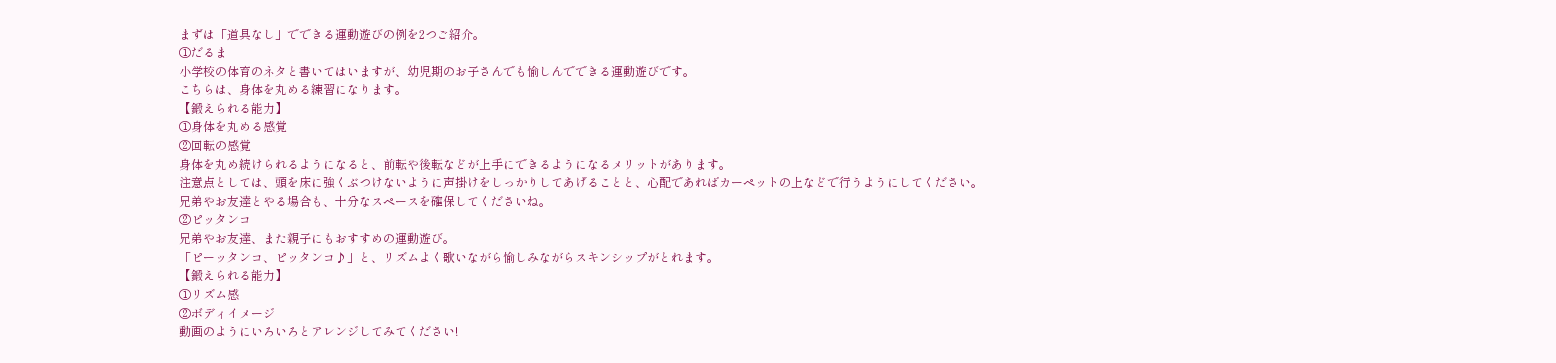まずは「道具なし」でできる運動遊びの例を2つご紹介。
①だるま
小学校の体育のネタと書いてはいますが、幼児期のお子さんでも愉しんでできる運動遊びです。
こちらは、身体を丸める練習になります。
【鍛えられる能力】
①身体を丸める感覚
②回転の感覚
身体を丸め続けられるようになると、前転や後転などが上手にできるようになるメリットがあります。
注意点としては、頭を床に強くぶつけないように声掛けをしっかりしてあげることと、心配であればカーペットの上などで行うようにしてください。
兄弟やお友達とやる場合も、十分なスペースを確保してくださいね。
②ピッタンコ
兄弟やお友達、また親子にもおすすめの運動遊び。
「ピーッタンコ、ピッタンコ♪」と、リズムよく歌いながら愉しみながらスキンシップがとれます。
【鍛えられる能力】
①リズム感
②ボディイメージ
動画のようにいろいろとアレンジしてみてください!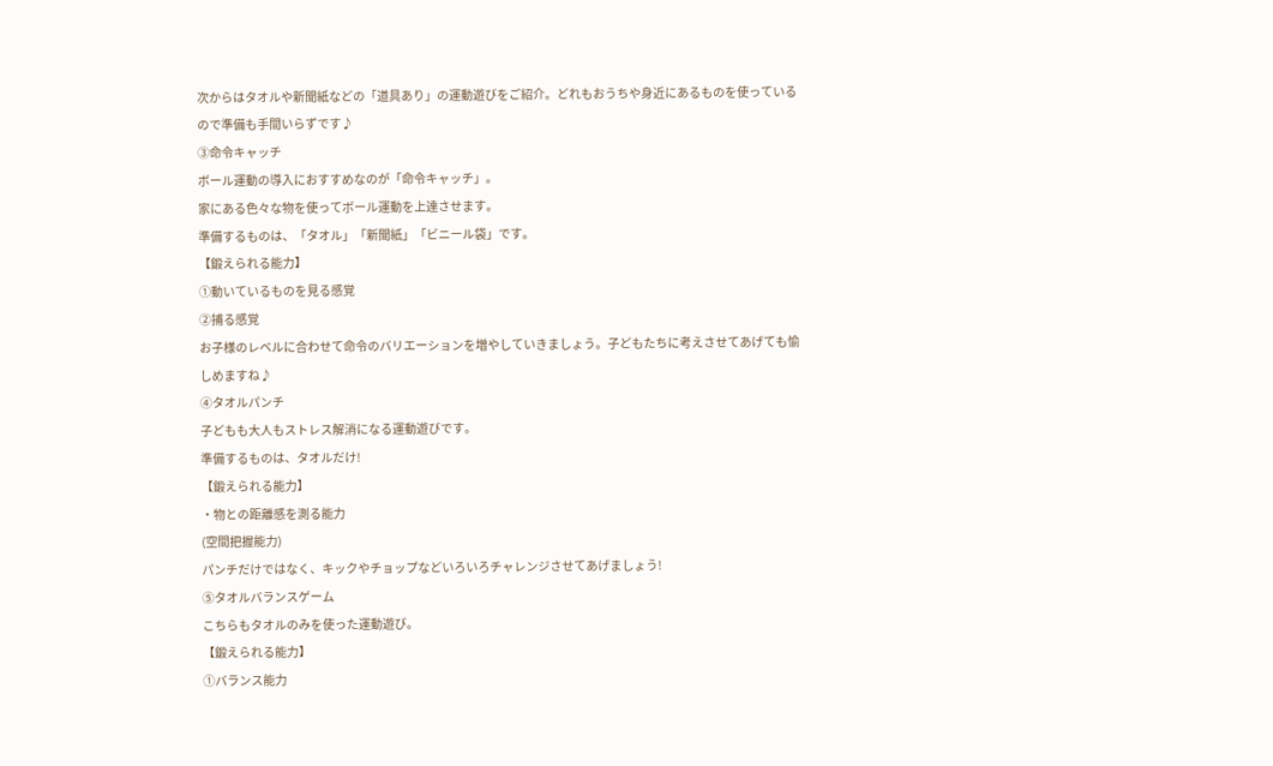次からはタオルや新聞紙などの「道具あり」の運動遊びをご紹介。どれもおうちや身近にあるものを使っているので準備も手間いらずです♪
③命令キャッチ
ボール運動の導入におすすめなのが「命令キャッチ」。
家にある色々な物を使ってボール運動を上達させます。
準備するものは、「タオル」「新聞紙」「ビニール袋」です。
【鍛えられる能力】
①動いているものを見る感覚
②捕る感覚
お子様のレベルに合わせて命令のバリエーションを増やしていきましょう。子どもたちに考えさせてあげても愉しめますね♪
④タオルパンチ
子どもも大人もストレス解消になる運動遊びです。
準備するものは、タオルだけ!
【鍛えられる能力】
・物との距離感を測る能力
(空間把握能力)
パンチだけではなく、キックやチョップなどいろいろチャレンジさせてあげましょう!
⑤タオルバランスゲーム
こちらもタオルのみを使った運動遊び。
【鍛えられる能力】
①バランス能力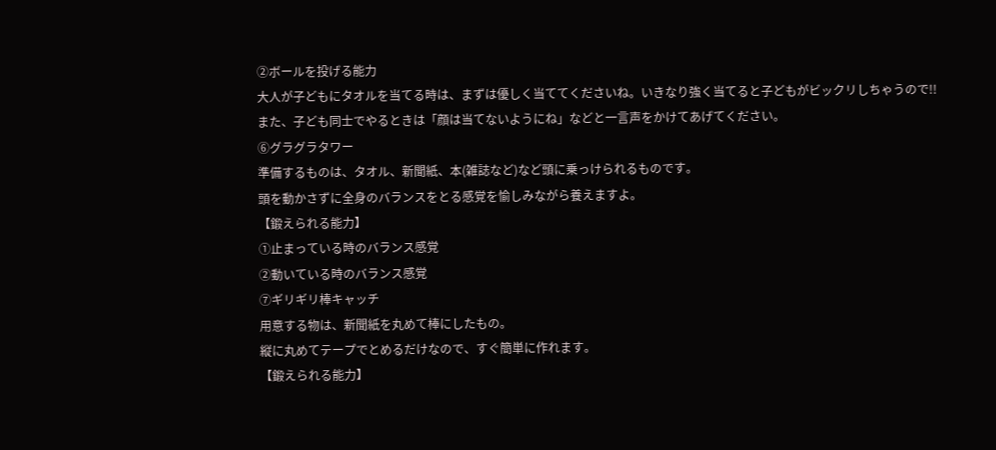②ボールを投げる能力
大人が子どもにタオルを当てる時は、まずは優しく当ててくださいね。いきなり強く当てると子どもがビックリしちゃうので!!
また、子ども同士でやるときは「顔は当てないようにね」などと一言声をかけてあげてください。
⑥グラグラタワー
準備するものは、タオル、新聞紙、本(雑誌など)など頭に乗っけられるものです。
頭を動かさずに全身のバランスをとる感覚を愉しみながら養えますよ。
【鍛えられる能力】
①止まっている時のバランス感覚
②動いている時のバランス感覚
⑦ギリギリ棒キャッチ
用意する物は、新聞紙を丸めて棒にしたもの。
縦に丸めてテープでとめるだけなので、すぐ簡単に作れます。
【鍛えられる能力】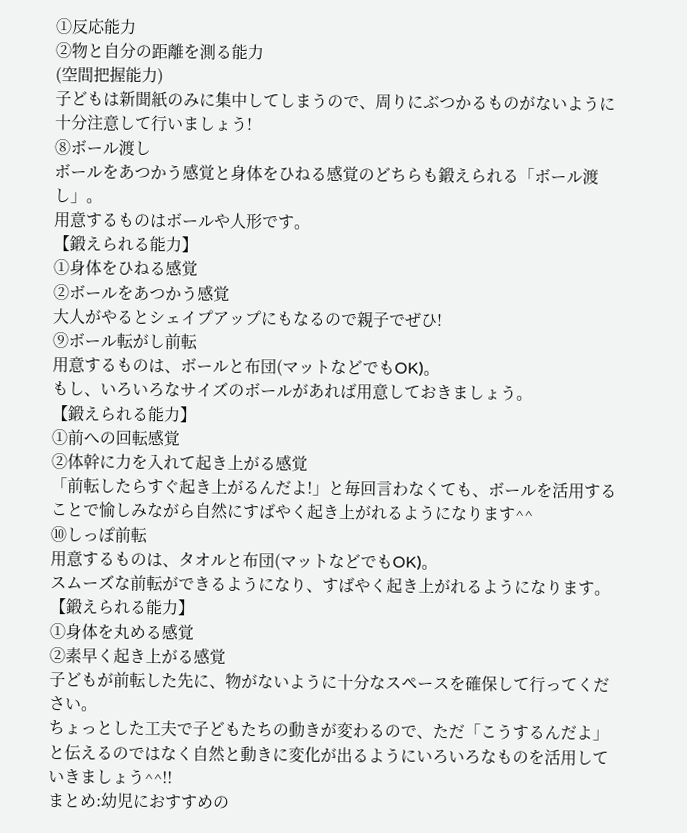①反応能力
②物と自分の距離を測る能力
(空間把握能力)
子どもは新聞紙のみに集中してしまうので、周りにぶつかるものがないように十分注意して行いましょう!
⑧ボール渡し
ボールをあつかう感覚と身体をひねる感覚のどちらも鍛えられる「ボール渡し」。
用意するものはボールや人形です。
【鍛えられる能力】
①身体をひねる感覚
②ボールをあつかう感覚
大人がやるとシェイプアップにもなるので親子でぜひ!
⑨ボール転がし前転
用意するものは、ボールと布団(マットなどでもOK)。
もし、いろいろなサイズのボールがあれば用意しておきましょう。
【鍛えられる能力】
①前への回転感覚
②体幹に力を入れて起き上がる感覚
「前転したらすぐ起き上がるんだよ!」と毎回言わなくても、ボールを活用することで愉しみながら自然にすばやく起き上がれるようになります^^
⑩しっぽ前転
用意するものは、タオルと布団(マットなどでもOK)。
スムーズな前転ができるようになり、すばやく起き上がれるようになります。
【鍛えられる能力】
①身体を丸める感覚
②素早く起き上がる感覚
子どもが前転した先に、物がないように十分なスペースを確保して行ってください。
ちょっとした工夫で子どもたちの動きが変わるので、ただ「こうするんだよ」と伝えるのではなく自然と動きに変化が出るようにいろいろなものを活用していきましょう^^!!
まとめ:幼児におすすめの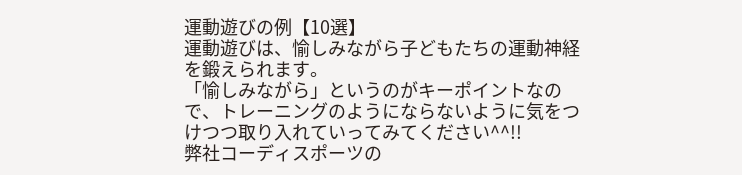運動遊びの例【10選】
運動遊びは、愉しみながら子どもたちの運動神経を鍛えられます。
「愉しみながら」というのがキーポイントなので、トレーニングのようにならないように気をつけつつ取り入れていってみてください^^!!
弊社コーディスポーツの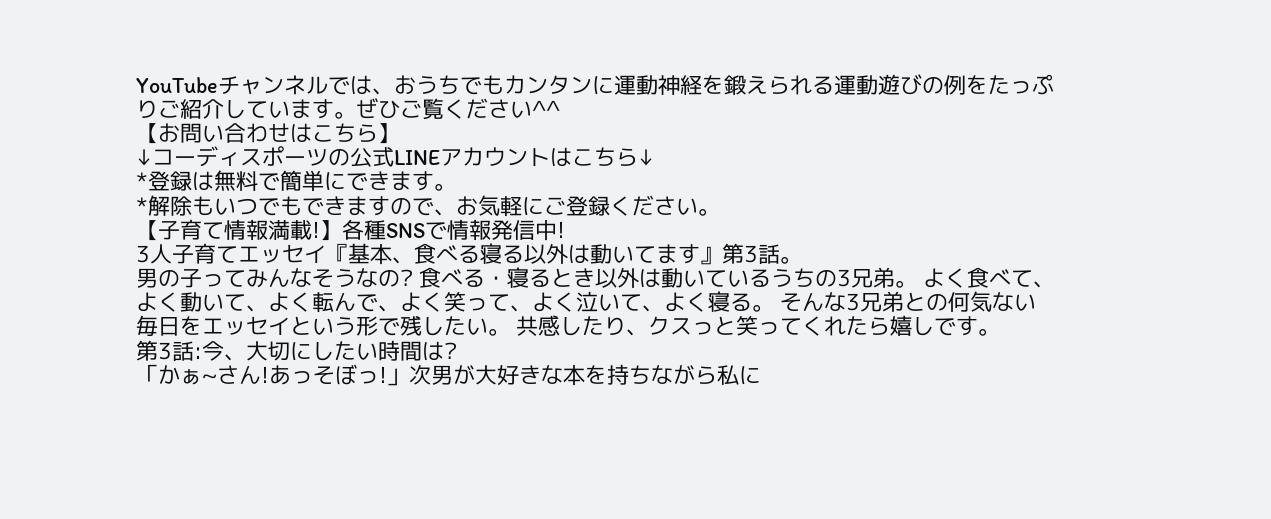YouTubeチャンネルでは、おうちでもカンタンに運動神経を鍛えられる運動遊びの例をたっぷりご紹介しています。ぜひご覧ください^^
【お問い合わせはこちら】
↓コーディスポーツの公式LINEアカウントはこちら↓
*登録は無料で簡単にできます。
*解除もいつでもできますので、お気軽にご登録ください。
【子育て情報満載!】各種SNSで情報発信中!
3人子育てエッセイ『基本、食べる寝る以外は動いてます』第3話。
男の子ってみんなそうなの? 食べる・寝るとき以外は動いているうちの3兄弟。 よく食べて、よく動いて、よく転んで、よく笑って、よく泣いて、よく寝る。 そんな3兄弟との何気ない毎日をエッセイという形で残したい。 共感したり、クスっと笑ってくれたら嬉しです。
第3話:今、大切にしたい時間は?
「かぁ~さん!あっそぼっ!」次男が大好きな本を持ちながら私に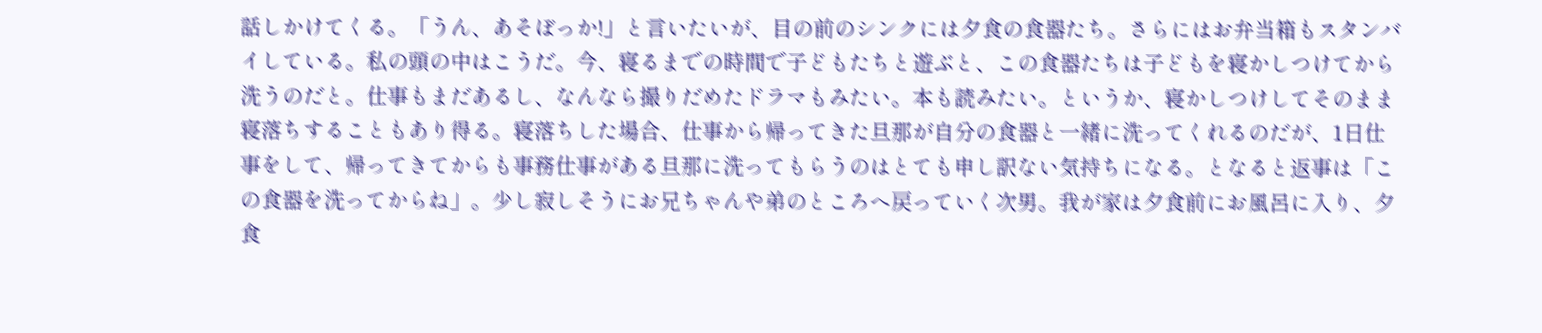話しかけてくる。「うん、あそぼっか!」と言いたいが、目の前のシンクには夕食の食器たち。さらにはお弁当箱もスタンバイしている。私の頭の中はこうだ。今、寝るまでの時間で子どもたちと遊ぶと、この食器たちは子どもを寝かしつけてから洗うのだと。仕事もまだあるし、なんなら撮りだめたドラマもみたい。本も読みたい。というか、寝かしつけしてそのまま寝落ちすることもあり得る。寝落ちした場合、仕事から帰ってきた旦那が自分の食器と一緒に洗ってくれるのだが、1日仕事をして、帰ってきてからも事務仕事がある旦那に洗ってもらうのはとても申し訳ない気持ちになる。となると返事は「この食器を洗ってからね」。少し寂しそうにお兄ちゃんや弟のところへ戻っていく次男。我が家は夕食前にお風呂に入り、夕食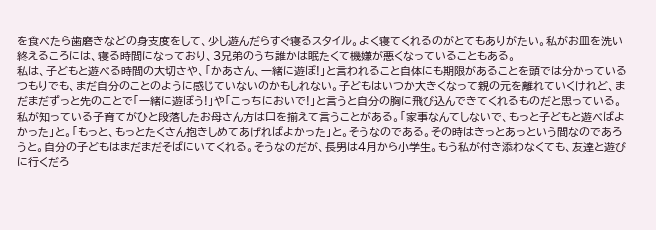を食べたら歯磨きなどの身支度をして、少し遊んだらすぐ寝るスタイル。よく寝てくれるのがとてもありがたい。私がお皿を洗い終えるころには、寝る時間になっており、3兄弟のうち誰かは眠たくて機嫌が悪くなっていることもある。
私は、子どもと遊べる時間の大切さや、「かあさん、一緒に遊ぼ!」と言われること自体にも期限があることを頭では分かっているつもりでも、まだ自分のことのように感じていないのかもしれない。子どもはいつか大きくなって親の元を離れていくけれど、まだまだずっと先のことで「一緒に遊ぼう!」や「こっちにおいで!」と言うと自分の胸に飛び込んできてくれるものだと思っている。
私が知っている子育てがひと段落したお母さん方は口を揃えて言うことがある。「家事なんてしないで、もっと子どもと遊べばよかった」と。「もっと、もっとたくさん抱きしめてあげればよかった」と。そうなのである。その時はきっとあっという間なのであろうと。自分の子どもはまだまだそばにいてくれる。そうなのだが、長男は4月から小学生。もう私が付き添わなくても、友達と遊びに行くだろ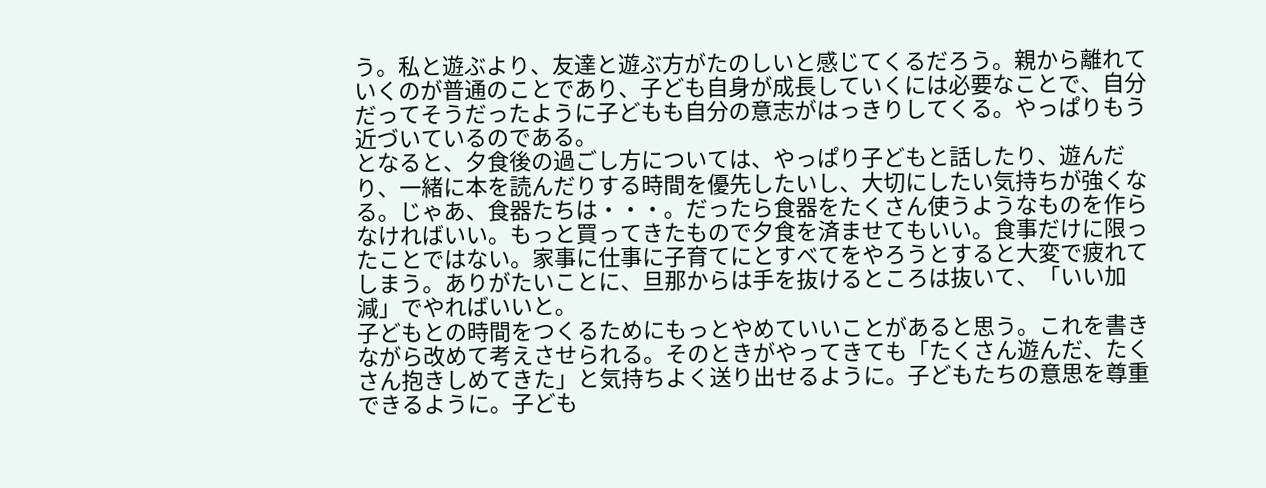う。私と遊ぶより、友達と遊ぶ方がたのしいと感じてくるだろう。親から離れていくのが普通のことであり、子ども自身が成長していくには必要なことで、自分だってそうだったように子どもも自分の意志がはっきりしてくる。やっぱりもう近づいているのである。
となると、夕食後の過ごし方については、やっぱり子どもと話したり、遊んだり、一緒に本を読んだりする時間を優先したいし、大切にしたい気持ちが強くなる。じゃあ、食器たちは・・・。だったら食器をたくさん使うようなものを作らなければいい。もっと買ってきたもので夕食を済ませてもいい。食事だけに限ったことではない。家事に仕事に子育てにとすべてをやろうとすると大変で疲れてしまう。ありがたいことに、旦那からは手を抜けるところは抜いて、「いい加減」でやればいいと。
子どもとの時間をつくるためにもっとやめていいことがあると思う。これを書きながら改めて考えさせられる。そのときがやってきても「たくさん遊んだ、たくさん抱きしめてきた」と気持ちよく送り出せるように。子どもたちの意思を尊重できるように。子ども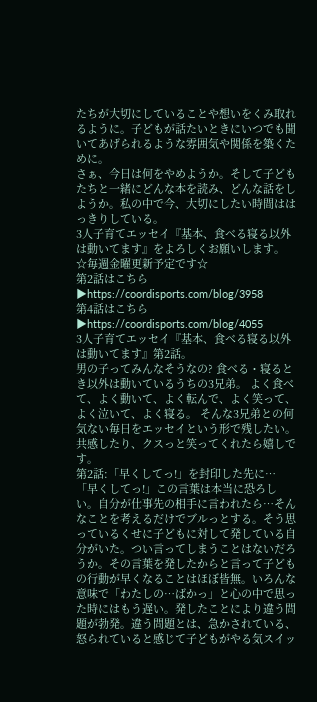たちが大切にしていることや想いをくみ取れるように。子どもが話たいときにいつでも聞いてあげられるような雰囲気や関係を築くために。
さぁ、今日は何をやめようか。そして子どもたちと一緒にどんな本を読み、どんな話をしようか。私の中で今、大切にしたい時間ははっきりしている。
3人子育てエッセイ『基本、食べる寝る以外は動いてます』をよろしくお願いします。
☆毎週金曜更新予定です☆
第2話はこちら▶https://coordisports.com/blog/3958
第4話はこちら▶https://coordisports.com/blog/4055
3人子育てエッセイ『基本、食べる寝る以外は動いてます』第2話。
男の子ってみんなそうなの? 食べる・寝るとき以外は動いているうちの3兄弟。 よく食べて、よく動いて、よく転んで、よく笑って、よく泣いて、よく寝る。 そんな3兄弟との何気ない毎日をエッセイという形で残したい。 共感したり、クスっと笑ってくれたら嬉しです。
第2話:「早くしてっ!」を封印した先に…
「早くしてっ!」この言葉は本当に恐ろしい。自分が仕事先の相手に言われたら…そんなことを考えるだけでブルっとする。そう思っているくせに子どもに対して発している自分がいた。つい言ってしまうことはないだろうか。その言葉を発したからと言って子どもの行動が早くなることはほぼ皆無。いろんな意味で「わたしの…ばかっ」と心の中で思った時にはもう遅い。発したことにより違う問題が勃発。違う問題とは、急かされている、怒られていると感じて子どもがやる気スイッ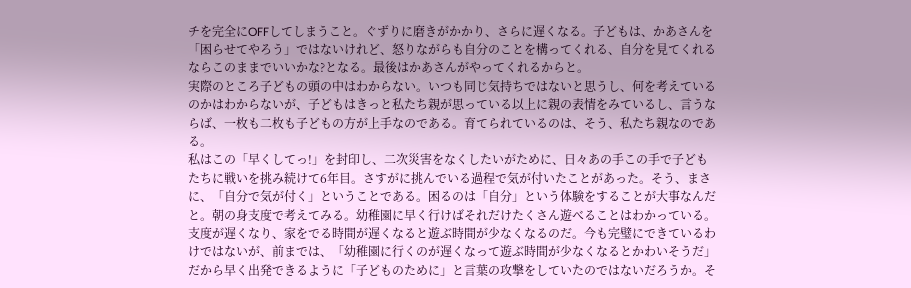チを完全にOFFしてしまうこと。ぐずりに磨きがかかり、さらに遅くなる。子どもは、かあさんを「困らせてやろう」ではないけれど、怒りながらも自分のことを構ってくれる、自分を見てくれるならこのままでいいかな?となる。最後はかあさんがやってくれるからと。
実際のところ子どもの頭の中はわからない。いつも同じ気持ちではないと思うし、何を考えているのかはわからないが、子どもはきっと私たち親が思っている以上に親の表情をみているし、言うならば、一枚も二枚も子どもの方が上手なのである。育てられているのは、そう、私たち親なのである。
私はこの「早くしてっ!」を封印し、二次災害をなくしたいがために、日々あの手この手で子どもたちに戦いを挑み続けて6年目。さすがに挑んでいる過程で気が付いたことがあった。そう、まさに、「自分で気が付く」ということである。困るのは「自分」という体験をすることが大事なんだと。朝の身支度で考えてみる。幼稚園に早く行けばそれだけたくさん遊べることはわかっている。支度が遅くなり、家をでる時間が遅くなると遊ぶ時間が少なくなるのだ。今も完璧にできているわけではないが、前までは、「幼稚園に行くのが遅くなって遊ぶ時間が少なくなるとかわいそうだ」だから早く出発できるように「子どものために」と言葉の攻撃をしていたのではないだろうか。そ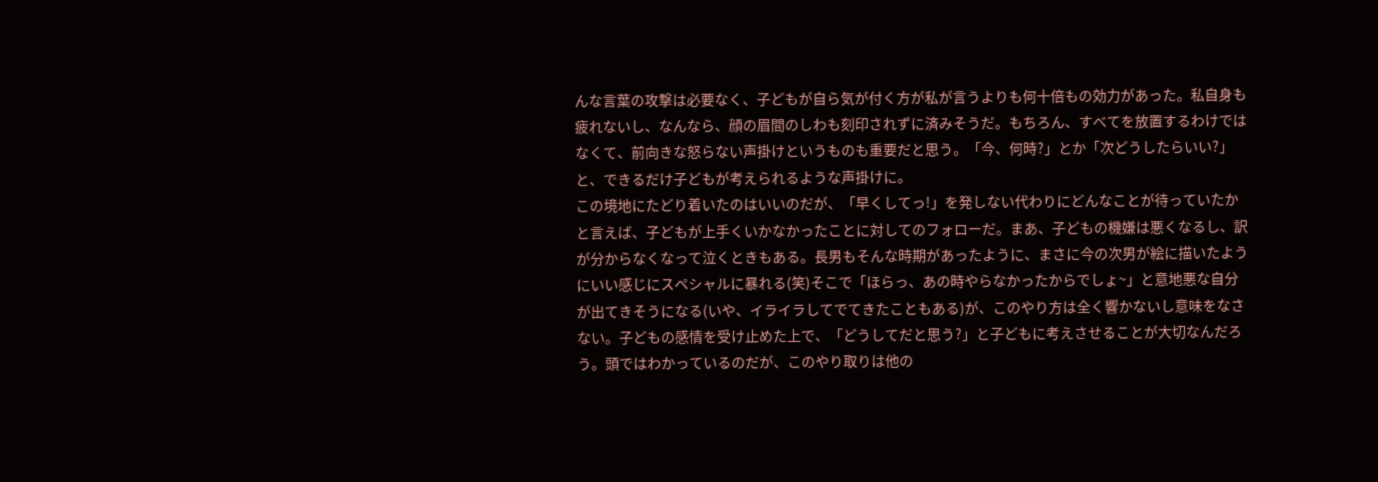んな言葉の攻撃は必要なく、子どもが自ら気が付く方が私が言うよりも何十倍もの効力があった。私自身も疲れないし、なんなら、顔の眉間のしわも刻印されずに済みそうだ。もちろん、すべてを放置するわけではなくて、前向きな怒らない声掛けというものも重要だと思う。「今、何時?」とか「次どうしたらいい?」と、できるだけ子どもが考えられるような声掛けに。
この境地にたどり着いたのはいいのだが、「早くしてっ!」を発しない代わりにどんなことが待っていたかと言えば、子どもが上手くいかなかったことに対してのフォローだ。まあ、子どもの機嫌は悪くなるし、訳が分からなくなって泣くときもある。長男もそんな時期があったように、まさに今の次男が絵に描いたようにいい感じにスペシャルに暴れる(笑)そこで「ほらっ、あの時やらなかったからでしょ~」と意地悪な自分が出てきそうになる(いや、イライラしてでてきたこともある)が、このやり方は全く響かないし意味をなさない。子どもの感情を受け止めた上で、「どうしてだと思う?」と子どもに考えさせることが大切なんだろう。頭ではわかっているのだが、このやり取りは他の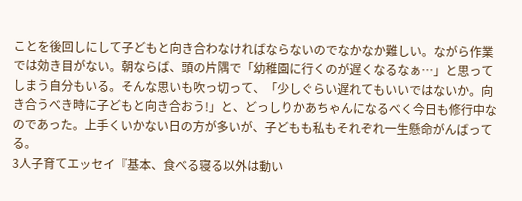ことを後回しにして子どもと向き合わなければならないのでなかなか難しい。ながら作業では効き目がない。朝ならば、頭の片隅で「幼稚園に行くのが遅くなるなぁ…」と思ってしまう自分もいる。そんな思いも吹っ切って、「少しぐらい遅れてもいいではないか。向き合うべき時に子どもと向き合おう!」と、どっしりかあちゃんになるべく今日も修行中なのであった。上手くいかない日の方が多いが、子どもも私もそれぞれ一生懸命がんばってる。
3人子育てエッセイ『基本、食べる寝る以外は動い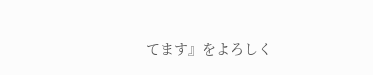てます』をよろしく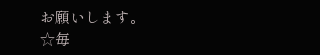お願いします。
☆毎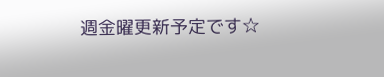週金曜更新予定です☆